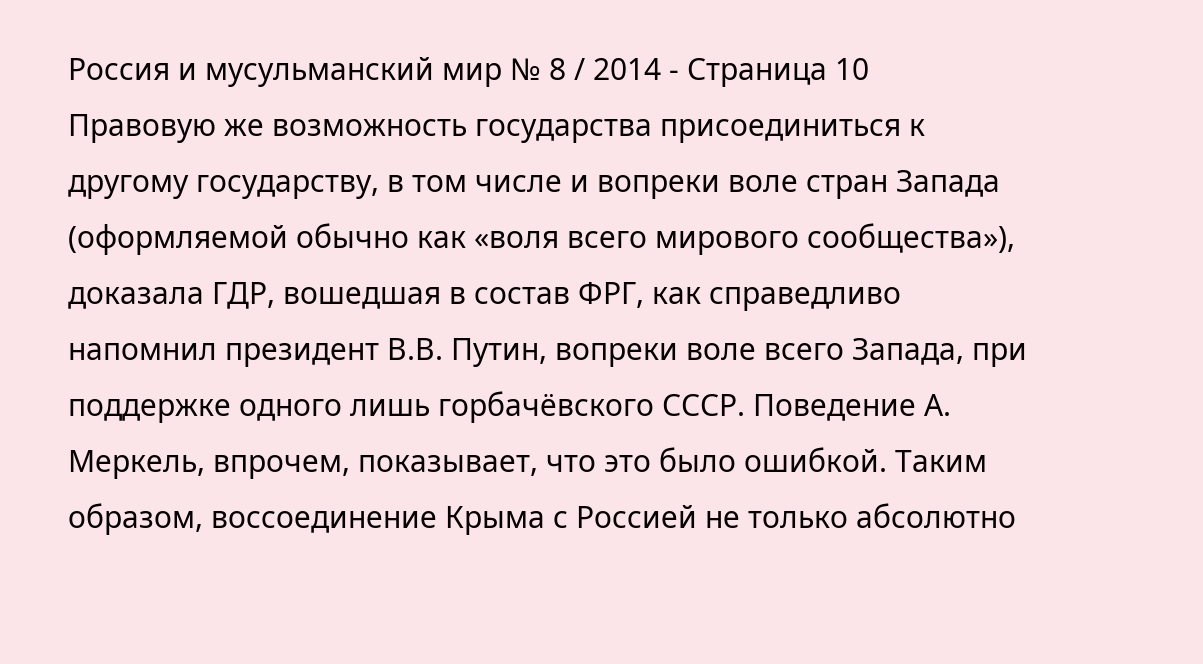Россия и мусульманский мир № 8 / 2014 - Страница 10
Правовую же возможность государства присоединиться к другому государству, в том числе и вопреки воле стран Запада (оформляемой обычно как «воля всего мирового сообщества»), доказала ГДР, вошедшая в состав ФРГ, как справедливо напомнил президент В.В. Путин, вопреки воле всего Запада, при поддержке одного лишь горбачёвского СССР. Поведение А. Меркель, впрочем, показывает, что это было ошибкой. Таким образом, воссоединение Крыма с Россией не только абсолютно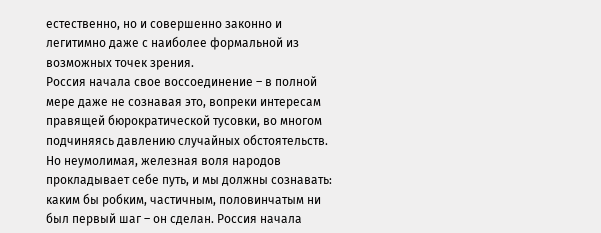естественно, но и совершенно законно и легитимно даже с наиболее формальной из возможных точек зрения.
Россия начала свое воссоединение – в полной мере даже не сознавая это, вопреки интересам правящей бюрократической тусовки, во многом подчиняясь давлению случайных обстоятельств. Но неумолимая, железная воля народов прокладывает себе путь, и мы должны сознавать: каким бы робким, частичным, половинчатым ни был первый шаг – он сделан. Россия начала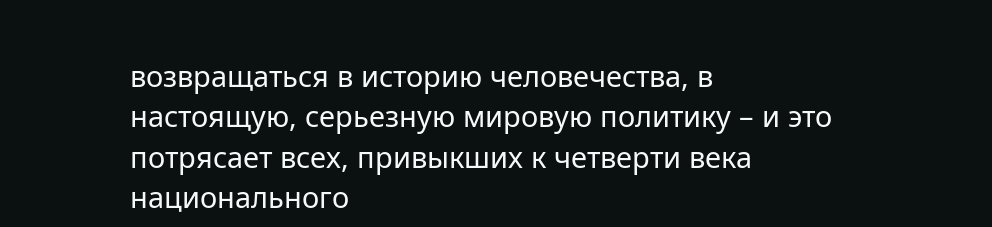возвращаться в историю человечества, в настоящую, серьезную мировую политику – и это потрясает всех, привыкших к четверти века национального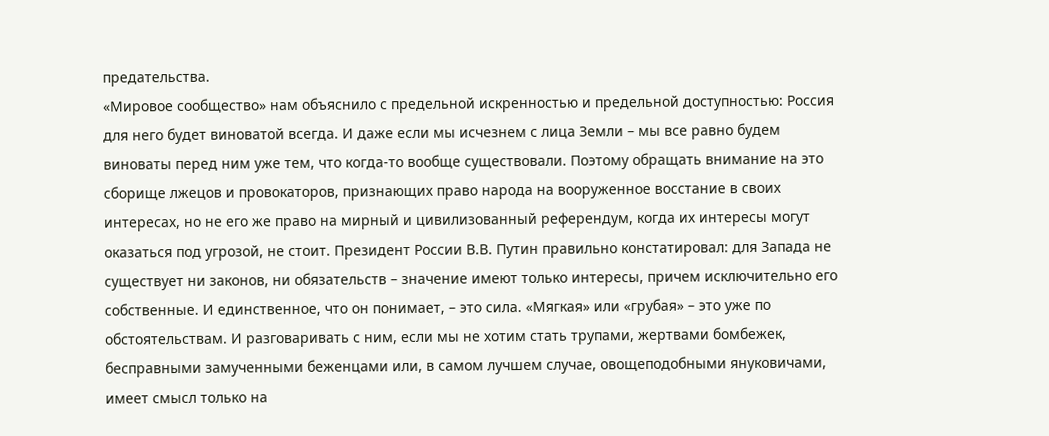предательства.
«Мировое сообщество» нам объяснило с предельной искренностью и предельной доступностью: Россия для него будет виноватой всегда. И даже если мы исчезнем с лица Земли – мы все равно будем виноваты перед ним уже тем, что когда-то вообще существовали. Поэтому обращать внимание на это сборище лжецов и провокаторов, признающих право народа на вооруженное восстание в своих интересах, но не его же право на мирный и цивилизованный референдум, когда их интересы могут оказаться под угрозой, не стоит. Президент России В.В. Путин правильно констатировал: для Запада не существует ни законов, ни обязательств – значение имеют только интересы, причем исключительно его собственные. И единственное, что он понимает, – это сила. «Мягкая» или «грубая» – это уже по обстоятельствам. И разговаривать с ним, если мы не хотим стать трупами, жертвами бомбежек, бесправными замученными беженцами или, в самом лучшем случае, овощеподобными януковичами, имеет смысл только на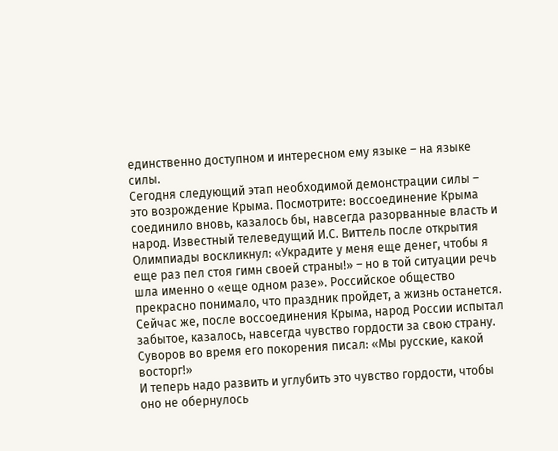единственно доступном и интересном ему языке – на языке силы.
Сегодня следующий этап необходимой демонстрации силы – это возрождение Крыма. Посмотрите: воссоединение Крыма соединило вновь, казалось бы, навсегда разорванные власть и народ. Известный телеведущий И.С. Виттель после открытия Олимпиады воскликнул: «Украдите у меня еще денег, чтобы я еще раз пел стоя гимн своей страны!» – но в той ситуации речь шла именно о «еще одном разе». Российское общество прекрасно понимало, что праздник пройдет, а жизнь останется. Сейчас же, после воссоединения Крыма, народ России испытал забытое, казалось, навсегда чувство гордости за свою страну. Суворов во время его покорения писал: «Мы русские, какой восторг!»
И теперь надо развить и углубить это чувство гордости, чтобы оно не обернулось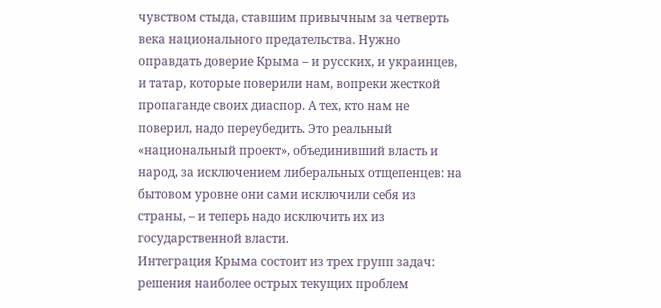чувством стыда, ставшим привычным за четверть века национального предательства. Нужно оправдать доверие Крыма – и русских, и украинцев, и татар, которые поверили нам, вопреки жесткой пропаганде своих диаспор. А тех, кто нам не поверил, надо переубедить. Это реальный «национальный проект», объединивший власть и народ, за исключением либеральных отщепенцев: на бытовом уровне они сами исключили себя из страны, – и теперь надо исключить их из государственной власти.
Интеграция Крыма состоит из трех групп задач: решения наиболее острых текущих проблем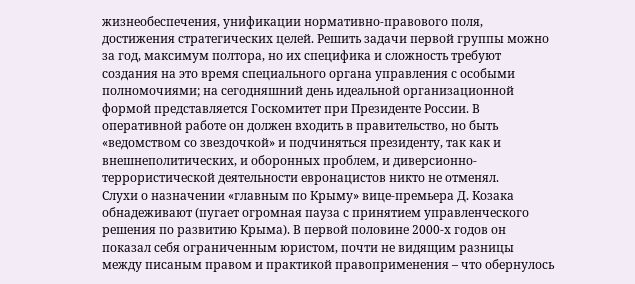жизнеобеспечения, унификации нормативно-правового поля, достижения стратегических целей. Решить задачи первой группы можно за год, максимум полтора, но их специфика и сложность требуют создания на это время специального органа управления с особыми полномочиями; на сегодняшний день идеальной организационной формой представляется Госкомитет при Президенте России. В оперативной работе он должен входить в правительство, но быть «ведомством со звездочкой» и подчиняться президенту, так как и внешнеполитических, и оборонных проблем, и диверсионно-террористической деятельности евронацистов никто не отменял.
Слухи о назначении «главным по Крыму» вице-премьера Д. Козака обнадеживают (пугает огромная пауза с принятием управленческого решения по развитию Крыма). В первой половине 2000-х годов он показал себя ограниченным юристом, почти не видящим разницы между писаным правом и практикой правоприменения – что обернулось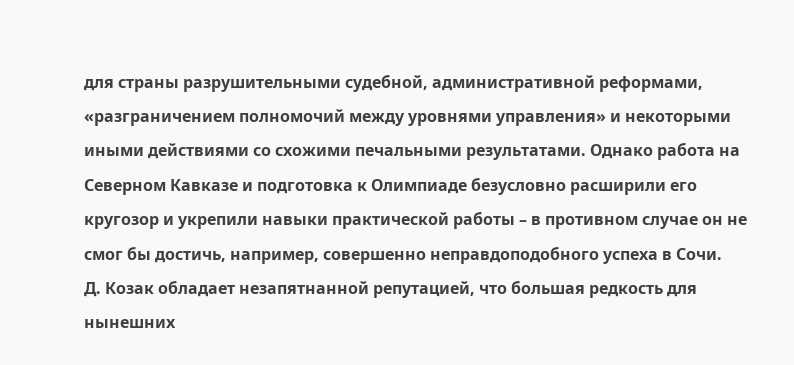для страны разрушительными судебной, административной реформами, «разграничением полномочий между уровнями управления» и некоторыми иными действиями со схожими печальными результатами. Однако работа на Северном Кавказе и подготовка к Олимпиаде безусловно расширили его кругозор и укрепили навыки практической работы – в противном случае он не смог бы достичь, например, совершенно неправдоподобного успеха в Сочи.
Д. Козак обладает незапятнанной репутацией, что большая редкость для нынешних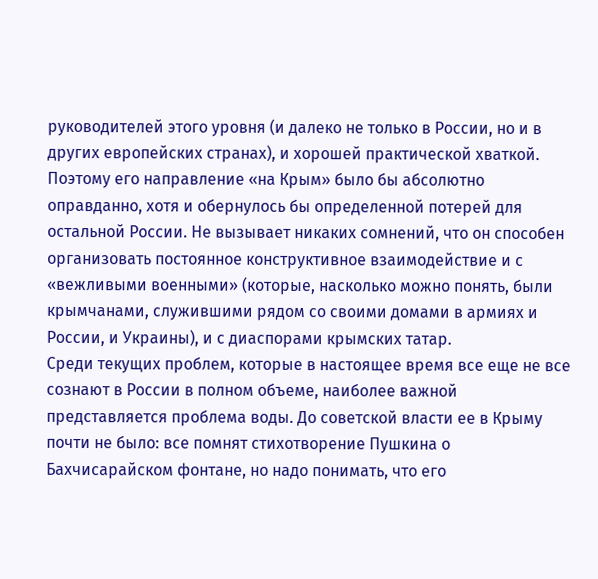руководителей этого уровня (и далеко не только в России, но и в других европейских странах), и хорошей практической хваткой. Поэтому его направление «на Крым» было бы абсолютно оправданно, хотя и обернулось бы определенной потерей для остальной России. Не вызывает никаких сомнений, что он способен организовать постоянное конструктивное взаимодействие и с «вежливыми военными» (которые, насколько можно понять, были крымчанами, служившими рядом со своими домами в армиях и России, и Украины), и с диаспорами крымских татар.
Среди текущих проблем, которые в настоящее время все еще не все сознают в России в полном объеме, наиболее важной представляется проблема воды. До советской власти ее в Крыму почти не было: все помнят стихотворение Пушкина о Бахчисарайском фонтане, но надо понимать, что его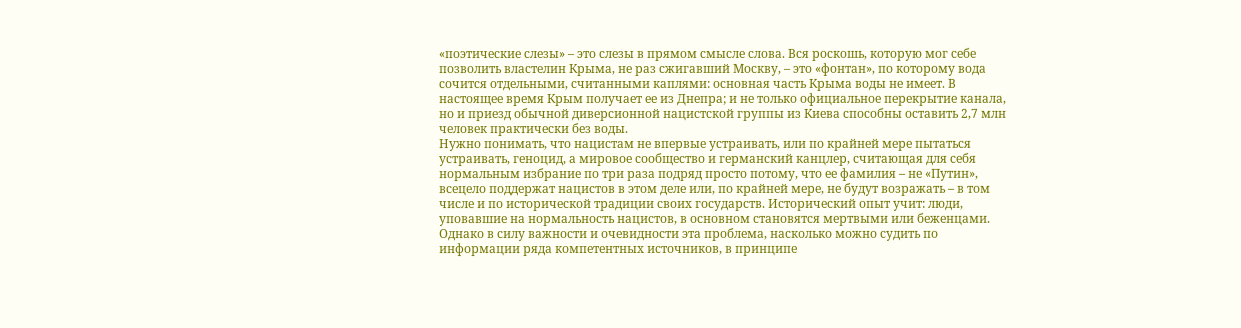«поэтические слезы» – это слезы в прямом смысле слова. Вся роскошь, которую мог себе позволить властелин Крыма, не раз сжигавший Москву, – это «фонтан», по которому вода сочится отдельными, считанными каплями: основная часть Крыма воды не имеет. В настоящее время Крым получает ее из Днепра; и не только официальное перекрытие канала, но и приезд обычной диверсионной нацистской группы из Киева способны оставить 2,7 млн человек практически без воды.
Нужно понимать, что нацистам не впервые устраивать, или по крайней мере пытаться устраивать, геноцид, а мировое сообщество и германский канцлер, считающая для себя нормальным избрание по три раза подряд просто потому, что ее фамилия – не «Путин», всецело поддержат нацистов в этом деле или, по крайней мере, не будут возражать – в том числе и по исторической традиции своих государств. Исторический опыт учит: люди, уповавшие на нормальность нацистов, в основном становятся мертвыми или беженцами.
Однако в силу важности и очевидности эта проблема, насколько можно судить по информации ряда компетентных источников, в принципе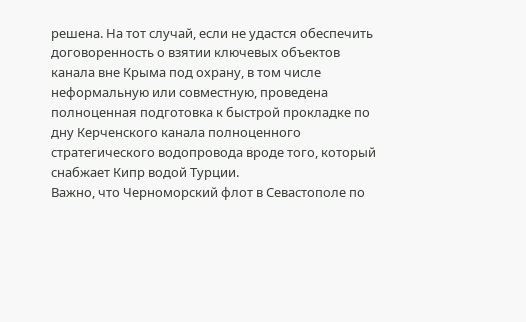решена. На тот случай, если не удастся обеспечить договоренность о взятии ключевых объектов канала вне Крыма под охрану, в том числе неформальную или совместную, проведена полноценная подготовка к быстрой прокладке по дну Керченского канала полноценного стратегического водопровода вроде того, который снабжает Кипр водой Турции.
Важно, что Черноморский флот в Севастополе по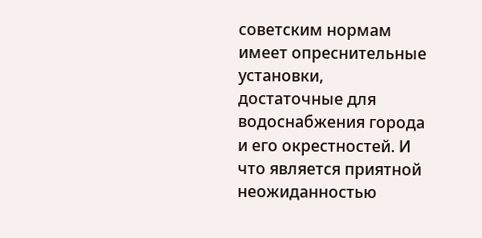советским нормам имеет опреснительные установки, достаточные для водоснабжения города и его окрестностей. И что является приятной неожиданностью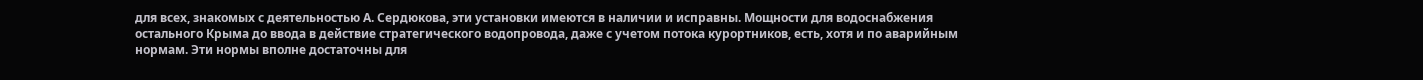для всех, знакомых с деятельностью А. Сердюкова, эти установки имеются в наличии и исправны. Мощности для водоснабжения остального Крыма до ввода в действие стратегического водопровода, даже с учетом потока курортников, есть, хотя и по аварийным нормам. Эти нормы вполне достаточны для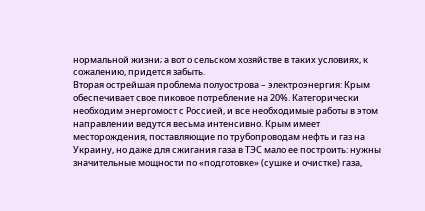нормальной жизни; а вот о сельском хозяйстве в таких условиях, к сожалению, придется забыть.
Вторая острейшая проблема полуострова – электроэнергия: Крым обеспечивает свое пиковое потребление на 20%. Категорически необходим энергомост с Россией, и все необходимые работы в этом направлении ведутся весьма интенсивно. Крым имеет месторождения, поставляющие по трубопроводам нефть и газ на Украину, но даже для сжигания газа в ТЭС мало ее построить: нужны значительные мощности по «подготовке» (сушке и очистке) газа,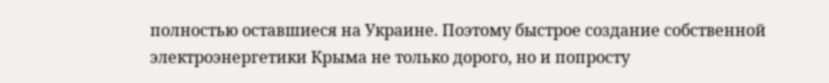полностью оставшиеся на Украине. Поэтому быстрое создание собственной электроэнергетики Крыма не только дорого, но и попросту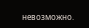невозможно.